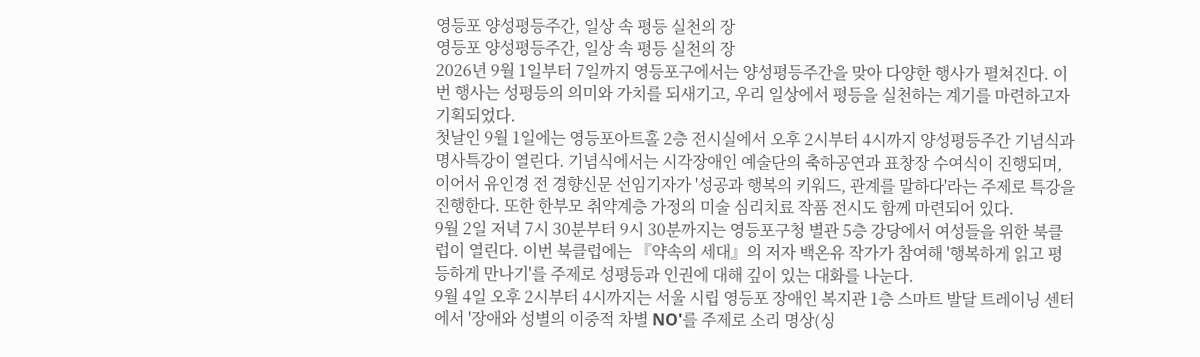영등포 양성평등주간, 일상 속 평등 실천의 장
영등포 양성평등주간, 일상 속 평등 실천의 장
2026년 9월 1일부터 7일까지 영등포구에서는 양성평등주간을 맞아 다양한 행사가 펼쳐진다. 이번 행사는 성평등의 의미와 가치를 되새기고, 우리 일상에서 평등을 실천하는 계기를 마련하고자 기획되었다.
첫날인 9월 1일에는 영등포아트홀 2층 전시실에서 오후 2시부터 4시까지 양성평등주간 기념식과 명사특강이 열린다. 기념식에서는 시각장애인 예술단의 축하공연과 표창장 수여식이 진행되며, 이어서 유인경 전 경향신문 선임기자가 '성공과 행복의 키워드, 관계를 말하다'라는 주제로 특강을 진행한다. 또한 한부모 취약계층 가정의 미술 심리치료 작품 전시도 함께 마련되어 있다.
9월 2일 저녁 7시 30분부터 9시 30분까지는 영등포구청 별관 5층 강당에서 여성들을 위한 북클럽이 열린다. 이번 북클럽에는 『약속의 세대』의 저자 백온유 작가가 참여해 '행복하게 읽고 평등하게 만나기'를 주제로 성평등과 인권에 대해 깊이 있는 대화를 나눈다.
9월 4일 오후 2시부터 4시까지는 서울 시립 영등포 장애인 복지관 1층 스마트 발달 트레이닝 센터에서 '장애와 성별의 이중적 차별 NO'를 주제로 소리 명상(싱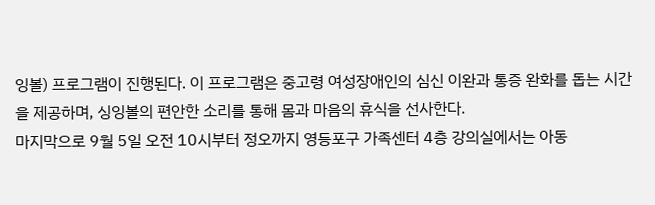잉볼) 프로그램이 진행된다. 이 프로그램은 중고령 여성장애인의 심신 이완과 통증 완화를 돕는 시간을 제공하며, 싱잉볼의 편안한 소리를 통해 몸과 마음의 휴식을 선사한다.
마지막으로 9월 5일 오전 10시부터 정오까지 영등포구 가족센터 4층 강의실에서는 아동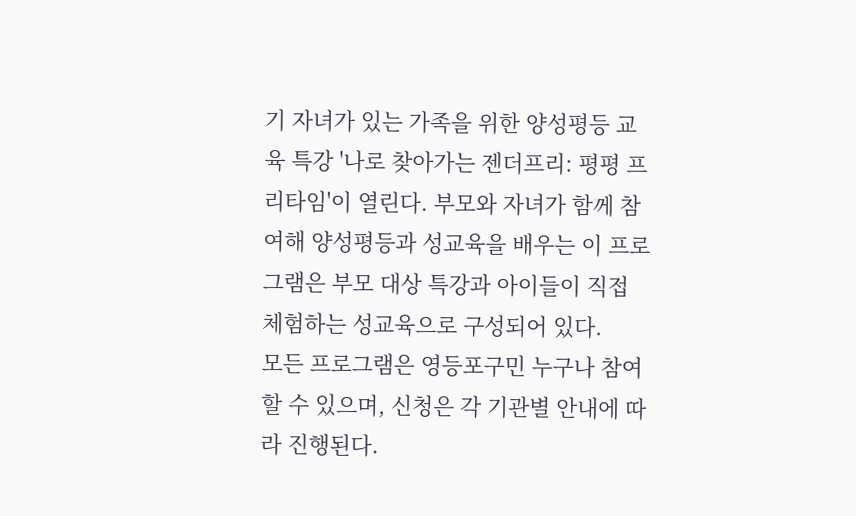기 자녀가 있는 가족을 위한 양성평등 교육 특강 '나로 찾아가는 젠더프리: 평평 프리타임'이 열린다. 부모와 자녀가 함께 참여해 양성평등과 성교육을 배우는 이 프로그램은 부모 대상 특강과 아이들이 직접 체험하는 성교육으로 구성되어 있다.
모든 프로그램은 영등포구민 누구나 참여할 수 있으며, 신청은 각 기관별 안내에 따라 진행된다.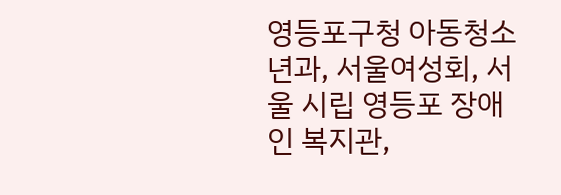영등포구청 아동청소년과, 서울여성회, 서울 시립 영등포 장애인 복지관,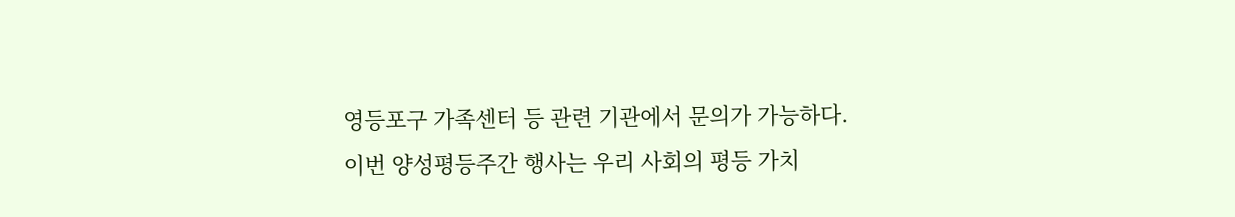영등포구 가족센터 등 관련 기관에서 문의가 가능하다.
이번 양성평등주간 행사는 우리 사회의 평등 가치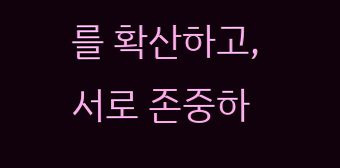를 확산하고, 서로 존중하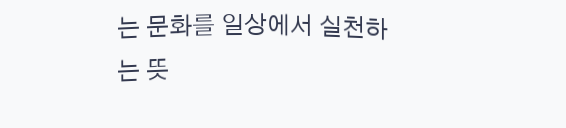는 문화를 일상에서 실천하는 뜻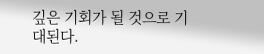깊은 기회가 될 것으로 기대된다.